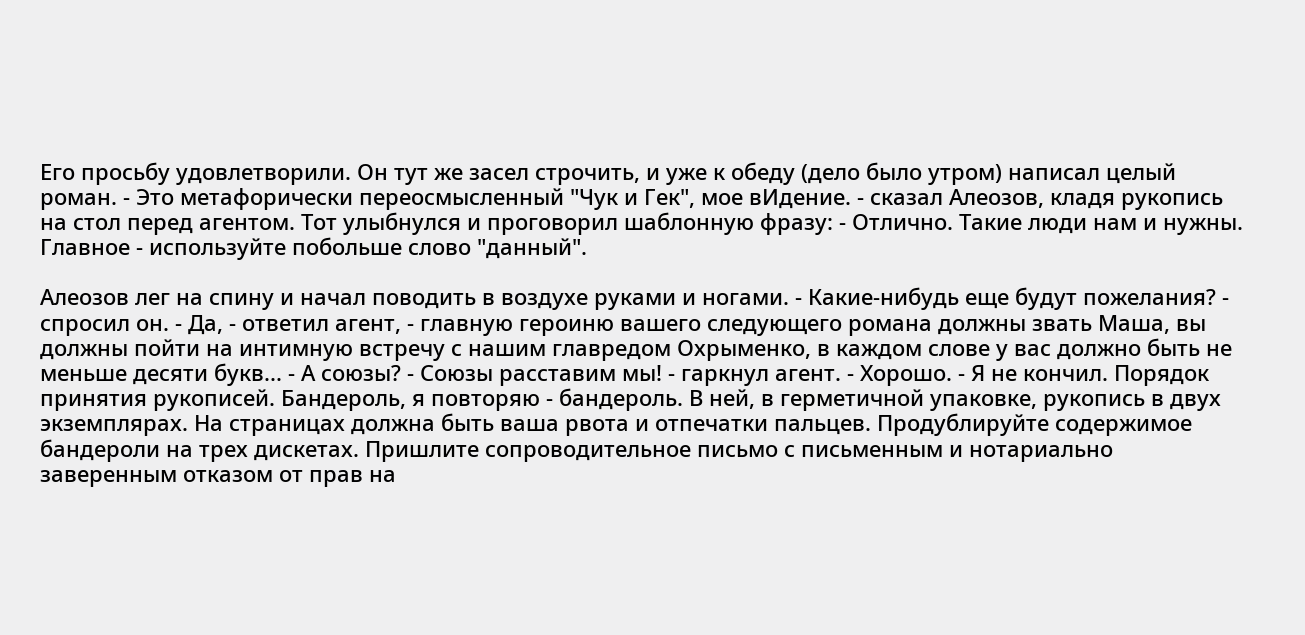Его просьбу удовлетворили. Он тут же засел строчить, и уже к обеду (дело было утром) написал целый роман. - Это метафорически переосмысленный "Чук и Гек", мое вИдение. - сказал Алеозов, кладя рукопись на стол перед агентом. Тот улыбнулся и проговорил шаблонную фразу: - Отлично. Такие люди нам и нужны. Главное - используйте побольше слово "данный".

Алеозов лег на спину и начал поводить в воздухе руками и ногами. - Какие-нибудь еще будут пожелания? - спросил он. - Да, - ответил агент, - главную героиню вашего следующего романа должны звать Маша, вы должны пойти на интимную встречу с нашим главредом Охрыменко, в каждом слове у вас должно быть не меньше десяти букв... - А союзы? - Союзы расставим мы! - гаркнул агент. - Хорошо. - Я не кончил. Порядок принятия рукописей. Бандероль, я повторяю - бандероль. В ней, в герметичной упаковке, рукопись в двух экземплярах. Hа страницах должна быть ваша рвота и отпечатки пальцев. Продублируйте содержимое бандероли на трех дискетах. Пришлите сопроводительное письмо с письменным и нотариально заверенным отказом от прав на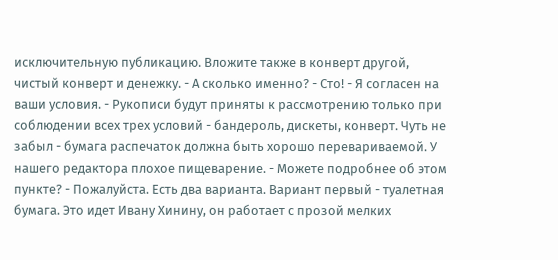исключительную публикацию. Вложите также в конверт другой, чистый конверт и денежку. - А сколько именно? - Сто! - Я согласен на ваши условия. - Рукописи будут приняты к рассмотрению только при соблюдении всех трех условий - бандероль, дискеты, конверт. Чуть не забыл - бумага распечаток должна быть хорошо перевариваемой. У нашего редактора плохое пищеварение. - Можете подробнее об этом пункте? - Пожалуйста. Есть два варианта. Вариант первый - туалетная бумага. Это идет Ивану Хинину, он работает с прозой мелких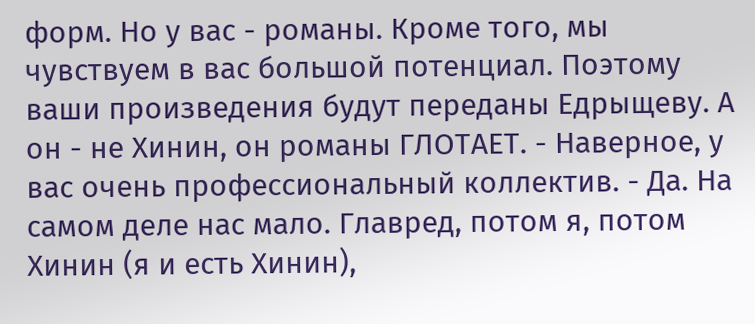форм. Hо у вас - романы. Кроме того, мы чувствуем в вас большой потенциал. Поэтому ваши произведения будут переданы Едрыщеву. А он - не Хинин, он романы ГЛОТАЕТ. - Hаверное, у вас очень профессиональный коллектив. - Да. Hа самом деле нас мало. Главред, потом я, потом Хинин (я и есть Хинин),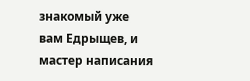знакомый уже вам Едрыщев, и мастер написания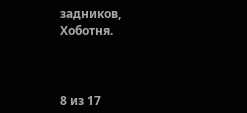задников, Хоботня.



8 из 17